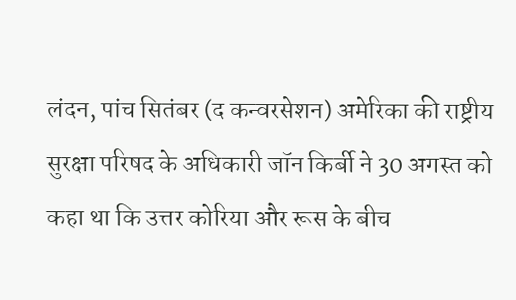लंदन, पांच सितंबर (द कन्वरसेशन) अमेरिका की राष्ट्रीय सुरक्षा परिषद के अधिकारी जॉन किर्बी ने 30 अगस्त को कहा था कि उत्तर कोरिया और रूस के बीच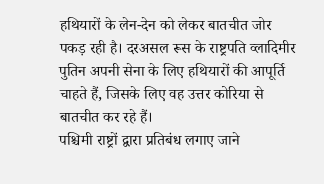हथियारों के लेन-देन को लेकर बातचीत जोर पकड़ रही है। दरअसल रूस के राष्ट्रपति व्लादिमीर पुतिन अपनी सेना के लिए हथियारों की आपूर्ति चाहते हैं, जिसके लिए वह उत्तर कोरिया से बातचीत कर रहे हैं।
पश्चिमी राष्ट्रों द्वारा प्रतिबंध लगाए जाने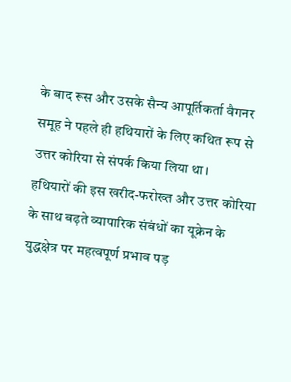के बाद रूस और उसके सैन्य आपूर्तिकर्ता वैगनर समूह ने पहले ही हथियारों के लिए कथित रूप से उत्तर कोरिया से संपर्क किया लिया था।
हथियारों की इस खरीद-फरोख्त और उत्तर कोरिया के साथ बढ़ते व्यापारिक संबंधों का यूक्रेन के युद्धक्षेत्र पर महत्वपूर्ण प्रभाव पड़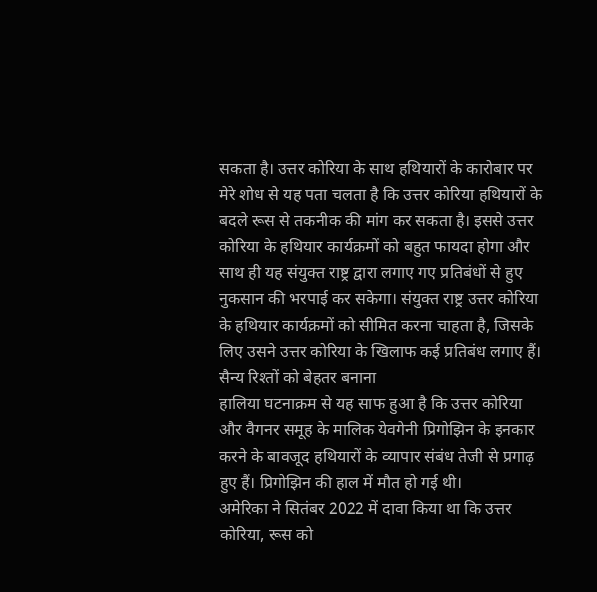सकता है। उत्तर कोरिया के साथ हथियारों के कारोबार पर मेरे शोध से यह पता चलता है कि उत्तर कोरिया हथियारों के बदले रूस से तकनीक की मांग कर सकता है। इससे उत्तर कोरिया के हथियार कार्यक्रमों को बहुत फायदा होगा और साथ ही यह संयुक्त राष्ट्र द्वारा लगाए गए प्रतिबंधों से हुए नुकसान की भरपाई कर सकेगा। संयुक्त राष्ट्र उत्तर कोरिया के हथियार कार्यक्रमों को सीमित करना चाहता है, जिसके लिए उसने उत्तर कोरिया के खिलाफ कई प्रतिबंध लगाए हैं।
सैन्य रिश्तों को बेहतर बनाना
हालिया घटनाक्रम से यह साफ हुआ है कि उत्तर कोरिया और वैगनर समूह के मालिक येवगेनी प्रिगोझिन के इनकार करने के बावजूद हथियारों के व्यापार संबंध तेजी से प्रगाढ़ हुए हैं। प्रिगोझिन की हाल में मौत हो गई थी।
अमेरिका ने सितंबर 2022 में दावा किया था कि उत्तर कोरिया, रूस को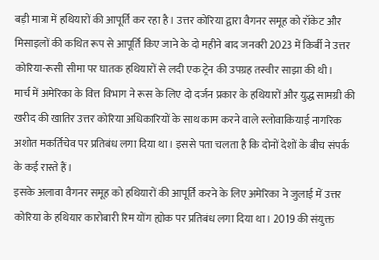बड़ी मात्रा में हथियारों की आपूर्ति कर रहा है। उत्तर कोरिया द्वारा वैगनर समूह को रॉकेट और मिसाइलों की कथित रूप से आपूर्ति किए जाने के दो महीने बाद जनवरी 2023 में किर्बी ने उत्तर कोरिया-रूसी सीमा पर घातक हथियारों से लदी एक ट्रेन की उपग्रह तस्वीर साझा की थी।
मार्च में अमेरिका के वित्त विभाग ने रूस के लिए दो दर्जन प्रकार के हथियारों और युद्ध सामग्री की खरीद की खातिर उत्तर कोरिया अधिकारियों के साथ काम करने वाले स्लोवाकियाई नागरिक अशोत मकर्तिचेव पर प्रतिबंध लगा दिया था। इससे पता चलता है कि दोनों देशों के बीच संपर्क के कई रास्ते हैं।
इसके अलावा वैगनर समूह को हथियारों की आपूर्ति करने के लिए अमेरिका ने जुलाई में उत्तर कोरिया के हथियार कारोबारी रिम योंग ह्योक पर प्रतिबंध लगा दिया था। 2019 की संयुक्त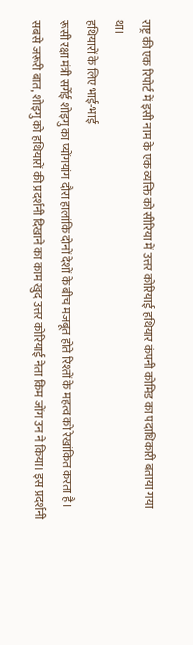राष्ट्र की एक रिपोर्ट में इसी नाम के एक व्यक्ति को सीरिया में उत्तर कोरियाई हथियार कंपनी कोमिड का पदाधिकारी बताया गया था।
हथियारों के लिए भाई-भाई
रूसी रक्षा मंत्री सर्गेई शोइगु का प्योंगयांग दौरा हालांकि दोनों देशों के बीच मजबूत होते रिश्तों के महत्व को रेखांकित करता है।
सबसे जरूरी बात, शोइगु को हथियारों की प्रदर्शनी दिखाने का काम खुद उत्तर कोरियाई नेता किम जोंग उन ने किया। इस प्रदर्शनी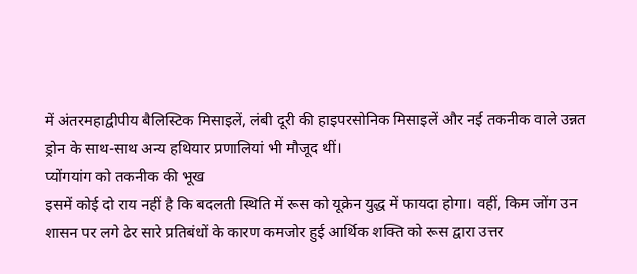में अंतरमहाद्वीपीय बैलिस्टिक मिसाइलें, लंबी दूरी की हाइपरसोनिक मिसाइलें और नई तकनीक वाले उन्नत ड्रोन के साथ-साथ अन्य हथियार प्रणालियां भी मौजूद थीं।
प्योंगयांग को तकनीक की भूख
इसमें कोई दो राय नहीं है कि बदलती स्थिति में रूस को यूक्रेन युद्ध में फायदा होगा। वहीं, किम जोंग उन शासन पर लगे ढेर सारे प्रतिबंधों के कारण कमजोर हुई आर्थिक शक्ति को रूस द्वारा उत्तर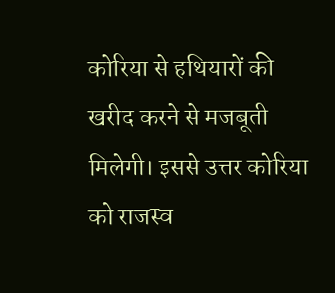कोरिया से हथियारों की खरीद करने से मजबूती मिलेगी। इससे उत्तर कोरिया को राजस्व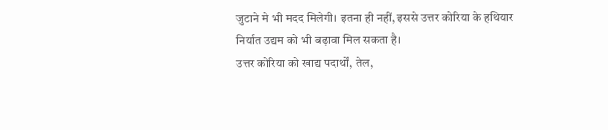जुटाने मे भी मदद मिलेगी। इतना ही नहीं, इससे उत्तर कोरिया के हथियार निर्यात उद्यम को भी बढ़ावा मिल सकता है।
उत्तर कोरिया को खाद्य पदार्थों, तेल,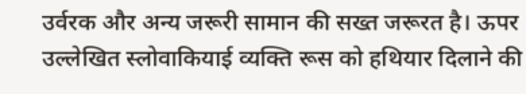उर्वरक और अन्य जरूरी सामान की सख्त जरूरत है। ऊपर उल्लेखित स्लोवाकियाई व्यक्ति रूस को हथियार दिलाने की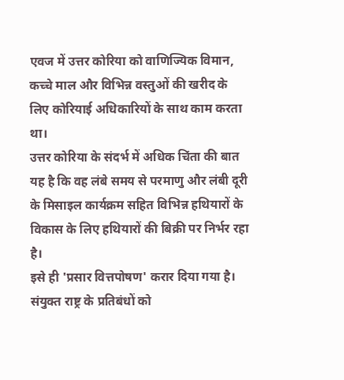एवज में उत्तर कोरिया को वाणिज्यिक विमान, कच्चे माल और विभिन्न वस्तुओं की खरीद के लिए कोरियाई अधिकारियों के साथ काम करता था।
उत्तर कोरिया के संदर्भ में अधिक चिंता की बात यह है कि वह लंबे समय से परमाणु और लंबी दूरी के मिसाइल कार्यक्रम सहित विभिन्न हथियारों के विकास के लिए हथियारों की बिक्री पर निर्भर रहा है।
इसे ही 'प्रसार वित्तपोषण' करार दिया गया है। संयुक्त राष्ट्र के प्रतिबंधों को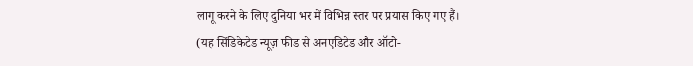लागू करने के लिए दुनिया भर में विभिन्न स्तर पर प्रयास किए गए हैं।
(यह सिंडिकेटेड न्यूज़ फीड से अनएडिटेड और ऑटो-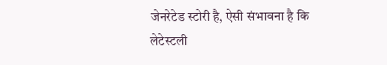जेनरेटेड स्टोरी है, ऐसी संभावना है कि लेटेस्टली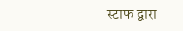स्टाफ द्वारा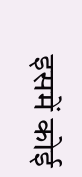इसमें कोई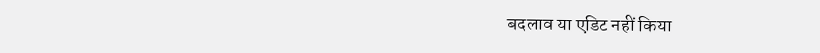बदलाव या एडिट नहीं किया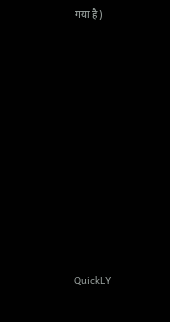गया है)













QuickLY